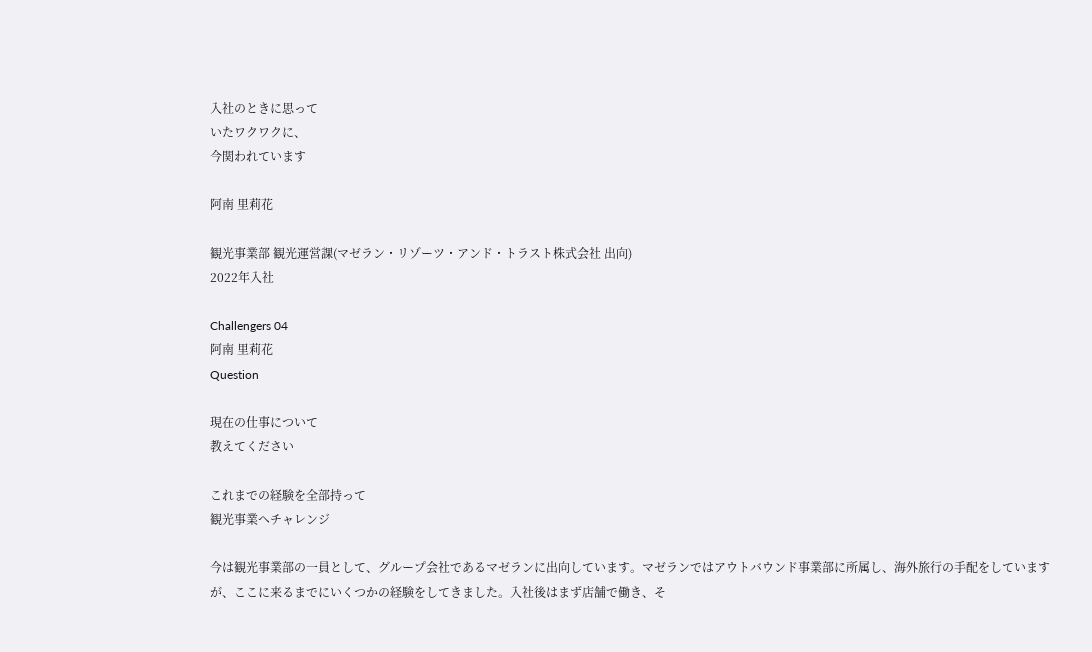入社のときに思って
いたワクワクに、
今関われています

阿南 里莉花

観光事業部 観光運営課(マゼラン・リゾーツ・アンド・トラスト株式会社 出向)
2022年入社

Challengers 04
阿南 里莉花
Question

現在の仕事について
教えてください

これまでの経験を全部持って
観光事業へチャレンジ

今は観光事業部の一員として、グループ会社であるマゼランに出向しています。マゼランではアウトバウンド事業部に所属し、海外旅行の手配をしていますが、ここに来るまでにいくつかの経験をしてきました。入社後はまず店舗で働き、そ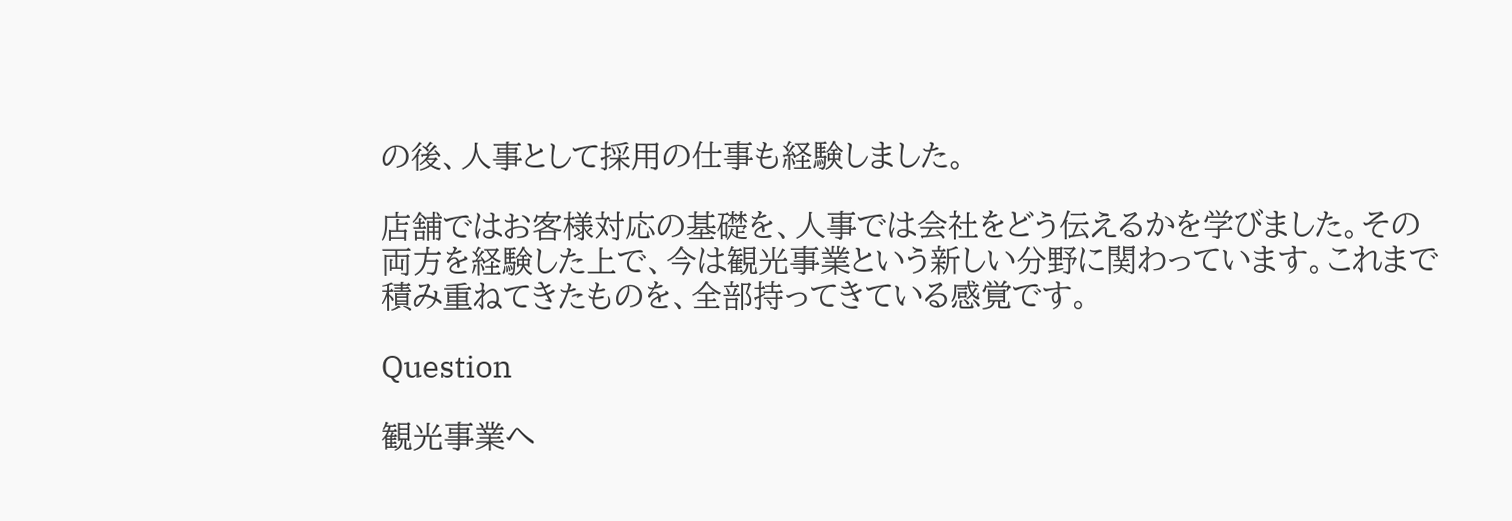の後、人事として採用の仕事も経験しました。

店舗ではお客様対応の基礎を、人事では会社をどう伝えるかを学びました。その両方を経験した上で、今は観光事業という新しい分野に関わっています。これまで積み重ねてきたものを、全部持ってきている感覚です。

Question

観光事業へ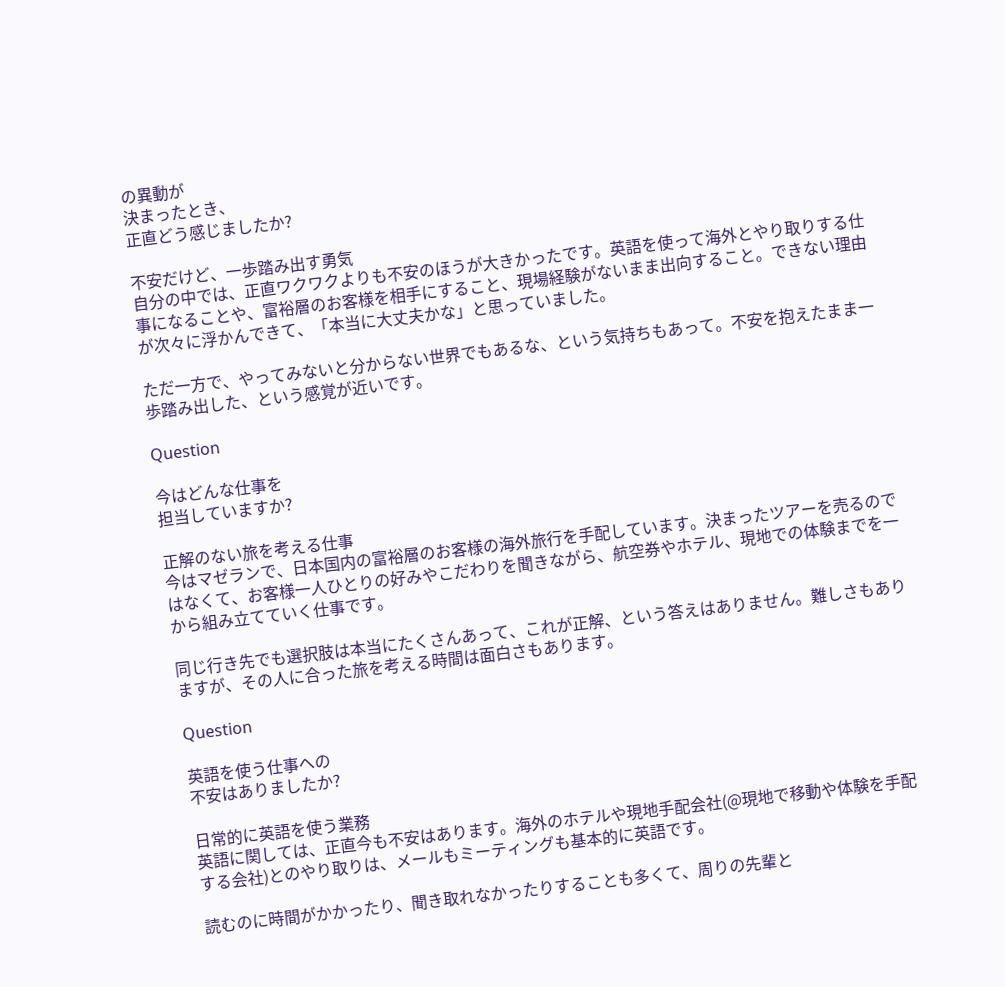の異動が
決まったとき、
正直どう感じましたか?

不安だけど、一歩踏み出す勇気
自分の中では、正直ワクワクよりも不安のほうが大きかったです。英語を使って海外とやり取りする仕事になることや、富裕層のお客様を相手にすること、現場経験がないまま出向すること。できない理由が次々に浮かんできて、「本当に大丈夫かな」と思っていました。

ただ一方で、やってみないと分からない世界でもあるな、という気持ちもあって。不安を抱えたまま一歩踏み出した、という感覚が近いです。

Question

今はどんな仕事を
担当していますか?

正解のない旅を考える仕事
今はマゼランで、日本国内の富裕層のお客様の海外旅行を手配しています。決まったツアーを売るのではなくて、お客様一人ひとりの好みやこだわりを聞きながら、航空券やホテル、現地での体験までを一から組み立てていく仕事です。

同じ行き先でも選択肢は本当にたくさんあって、これが正解、という答えはありません。難しさもありますが、その人に合った旅を考える時間は面白さもあります。

Question

英語を使う仕事への
不安はありましたか?

日常的に英語を使う業務
英語に関しては、正直今も不安はあります。海外のホテルや現地手配会社(@現地で移動や体験を手配する会社)とのやり取りは、メールもミーティングも基本的に英語です。

読むのに時間がかかったり、聞き取れなかったりすることも多くて、周りの先輩と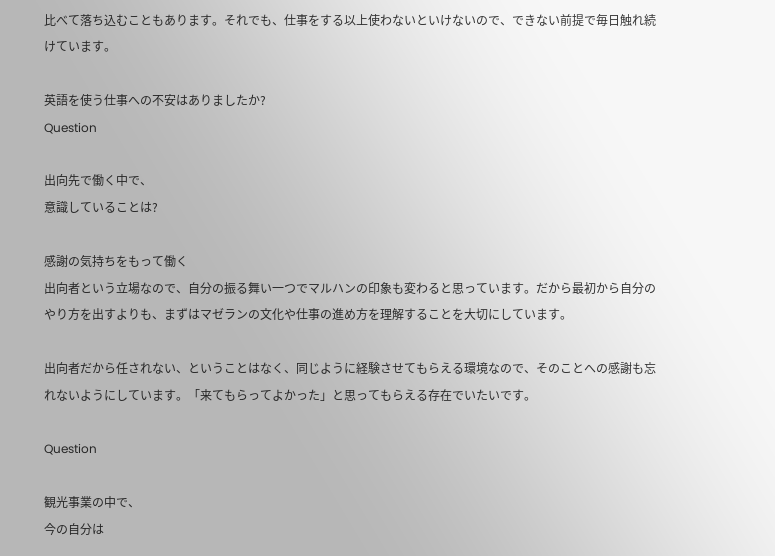比べて落ち込むこともあります。それでも、仕事をする以上使わないといけないので、できない前提で毎日触れ続けています。

英語を使う仕事への不安はありましたか?
Question

出向先で働く中で、
意識していることは?

感謝の気持ちをもって働く
出向者という立場なので、自分の振る舞い一つでマルハンの印象も変わると思っています。だから最初から自分のやり方を出すよりも、まずはマゼランの文化や仕事の進め方を理解することを大切にしています。

出向者だから任されない、ということはなく、同じように経験させてもらえる環境なので、そのことへの感謝も忘れないようにしています。「来てもらってよかった」と思ってもらえる存在でいたいです。

Question

観光事業の中で、
今の自分は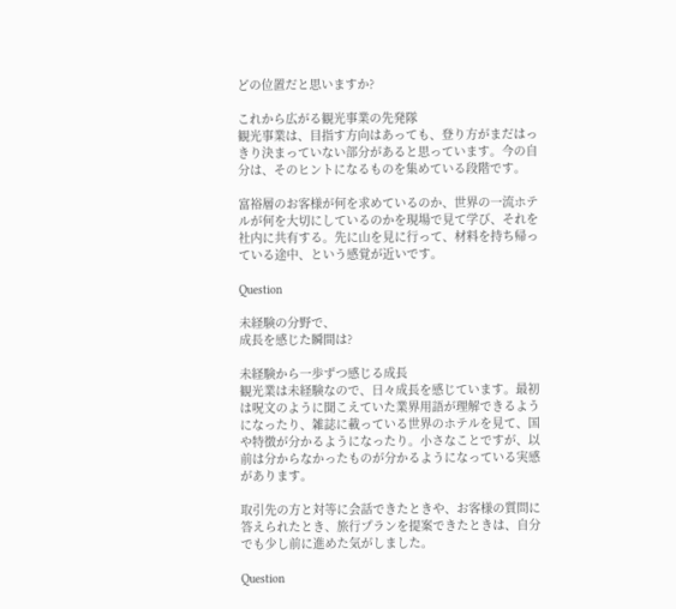どの位置だと思いますか?

これから広がる観光事業の先発隊
観光事業は、目指す方向はあっても、登り方がまだはっきり決まっていない部分があると思っています。今の自分は、そのヒントになるものを集めている段階です。

富裕層のお客様が何を求めているのか、世界の一流ホテルが何を大切にしているのかを現場で見て学び、それを社内に共有する。先に山を見に行って、材料を持ち帰っている途中、という感覚が近いです。

Question

未経験の分野で、
成長を感じた瞬間は?

未経験から一歩ずつ感じる成長
観光業は未経験なので、日々成長を感じています。最初は呪文のように聞こえていた業界用語が理解できるようになったり、雑誌に載っている世界のホテルを見て、国や特徴が分かるようになったり。小さなことですが、以前は分からなかったものが分かるようになっている実感があります。

取引先の方と対等に会話できたときや、お客様の質問に答えられたとき、旅行プランを提案できたときは、自分でも少し前に進めた気がしました。

Question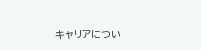キャリアについ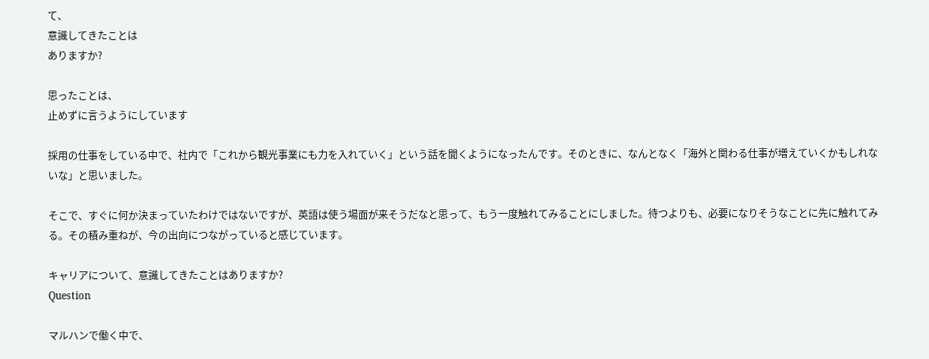て、
意識してきたことは
ありますか?

思ったことは、
止めずに言うようにしています

採用の仕事をしている中で、社内で「これから観光事業にも力を入れていく」という話を聞くようになったんです。そのときに、なんとなく「海外と関わる仕事が増えていくかもしれないな」と思いました。

そこで、すぐに何か決まっていたわけではないですが、英語は使う場面が来そうだなと思って、もう一度触れてみることにしました。待つよりも、必要になりそうなことに先に触れてみる。その積み重ねが、今の出向につながっていると感じています。

キャリアについて、意識してきたことはありますか?
Question

マルハンで働く中で、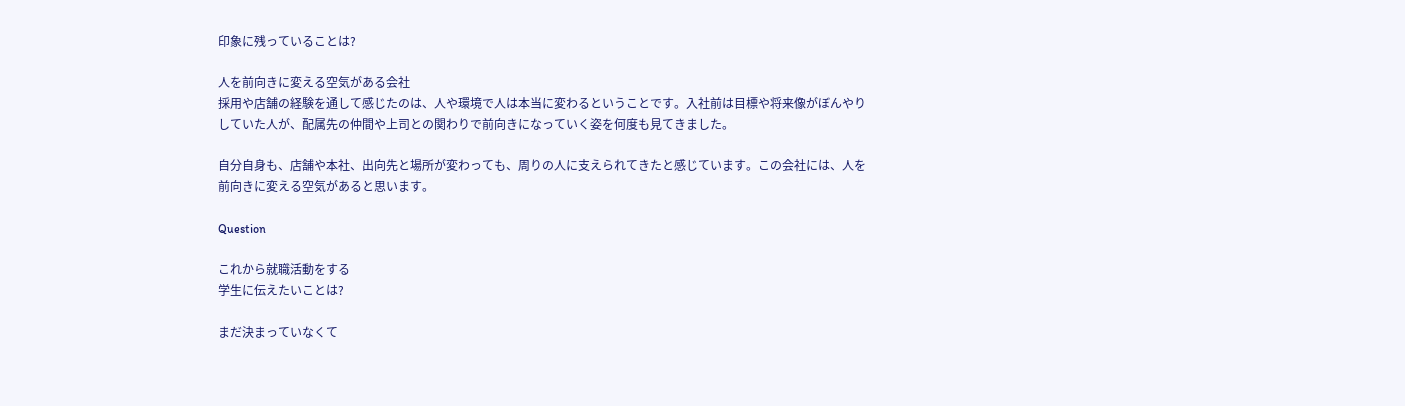印象に残っていることは?

人を前向きに変える空気がある会社
採用や店舗の経験を通して感じたのは、人や環境で人は本当に変わるということです。入社前は目標や将来像がぼんやりしていた人が、配属先の仲間や上司との関わりで前向きになっていく姿を何度も見てきました。

自分自身も、店舗や本社、出向先と場所が変わっても、周りの人に支えられてきたと感じています。この会社には、人を前向きに変える空気があると思います。

Question

これから就職活動をする
学生に伝えたいことは?

まだ決まっていなくて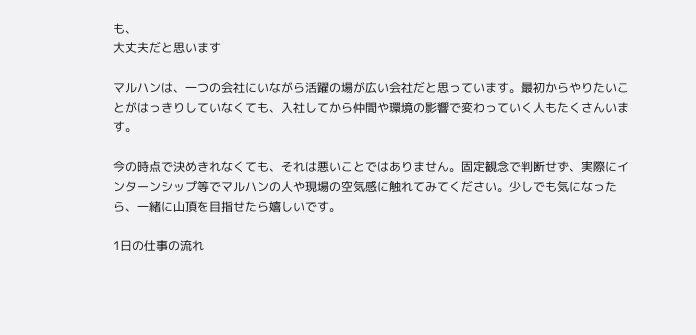も、
大丈夫だと思います

マルハンは、一つの会社にいながら活躍の場が広い会社だと思っています。最初からやりたいことがはっきりしていなくても、入社してから仲間や環境の影響で変わっていく人もたくさんいます。

今の時点で決めきれなくても、それは悪いことではありません。固定観念で判断せず、実際にインターンシップ等でマルハンの人や現場の空気感に触れてみてください。少しでも気になったら、一緒に山頂を目指せたら嬉しいです。

1日の仕事の流れ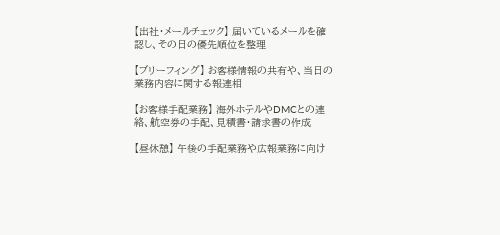【出社・メールチェック】 届いているメールを確認し、その日の優先順位を整理

【ブリーフィング】 お客様情報の共有や、当日の業務内容に関する報連相

【お客様手配業務】 海外ホテルやDMCとの連絡、航空券の手配、見積書・請求書の作成

【昼休憩】 午後の手配業務や広報業務に向け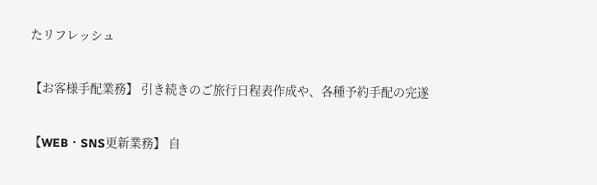たリフレッシュ

【お客様手配業務】 引き続きのご旅行日程表作成や、各種予約手配の完遂

【WEB・SNS更新業務】 自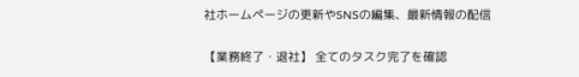社ホームページの更新やSNSの編集、最新情報の配信

【業務終了・退社】 全てのタスク完了を確認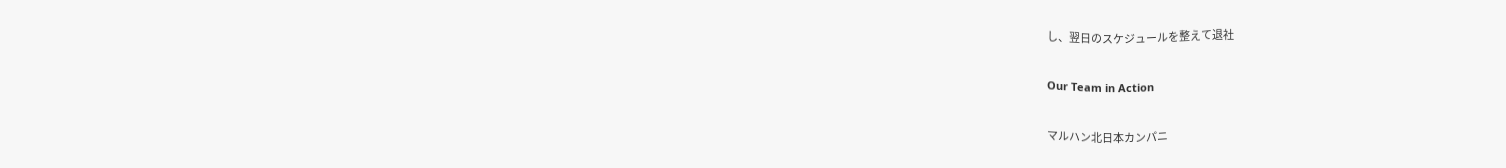し、翌日のスケジュールを整えて退社

Our Team in Action

マルハン北日本カンパニ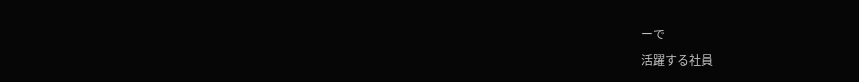ーで
活躍する社員